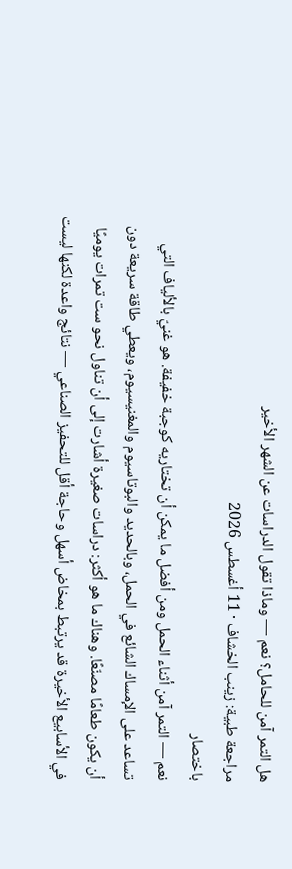هل التمر آمن للحامل؟ نعم — وماذا تقول الدراسات عن الشهر الأخير
مراجعة طبية: زينب الخشاف · 11 أغسطس 2026
باختصار
نعم — التمر آمن أثناء الحمل ومن أفضل ما يمكن أن تختاريه كوجبة خفيفة. هو غنيّ بالألياف التي تساعد على الإمساك الشائع في الحمل، وبالحديد والبوتاسيوم والمغنيسيوم، ويعطي طاقة سريعة دون أن يكون طعامًا مصنّعًا. وهناك ما هو أكثر: دراسات صغيرة أشارت إلى أن تناول نحو ست تمرات يوميًا في الأسابيع الأخيرة قد يرتبط بمخاض أسهل وحاجة أقل للتحفيز الصناعي — نتائج واعدة لكنها ليست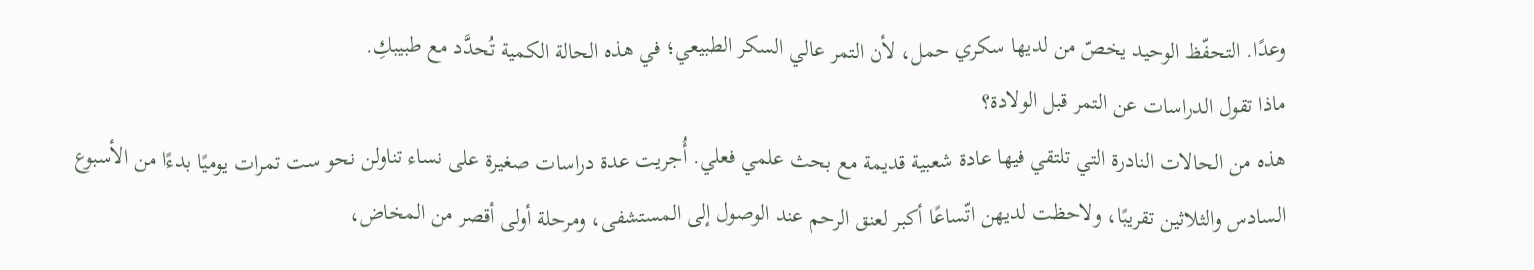وعدًا. التحفّظ الوحيد يخصّ من لديها سكري حمل، لأن التمر عالي السكر الطبيعي؛ في هذه الحالة الكمية تُحدَّد مع طبيبكِ.
ماذا تقول الدراسات عن التمر قبل الولادة؟
هذه من الحالات النادرة التي تلتقي فيها عادة شعبية قديمة مع بحث علمي فعلي. أُجريت عدة دراسات صغيرة على نساء تناولن نحو ست تمرات يوميًا بدءًا من الأسبوع السادس والثلاثين تقريبًا، ولاحظت لديهن اتّساعًا أكبر لعنق الرحم عند الوصول إلى المستشفى، ومرحلة أولى أقصر من المخاض،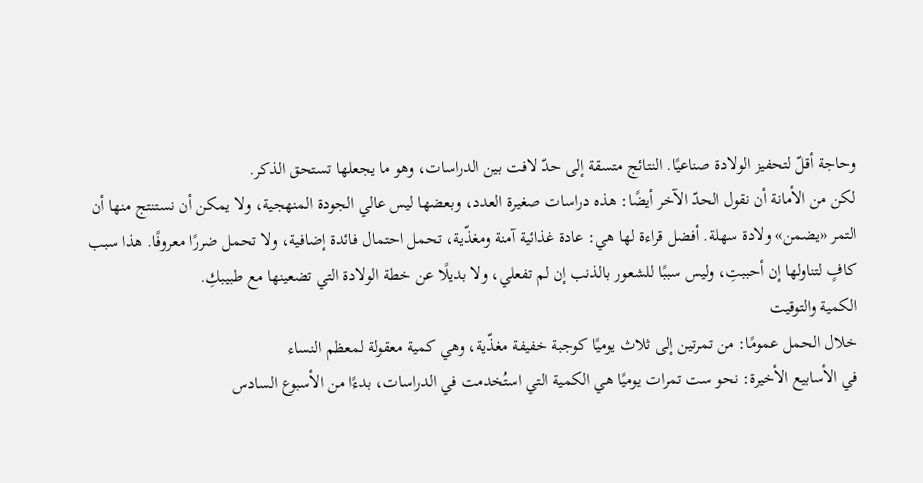وحاجة أقلّ لتحفيز الولادة صناعيًا. النتائج متسقة إلى حدّ لافت بين الدراسات، وهو ما يجعلها تستحق الذكر.
لكن من الأمانة أن نقول الحدّ الآخر أيضًا: هذه دراسات صغيرة العدد، وبعضها ليس عالي الجودة المنهجية، ولا يمكن أن نستنتج منها أن التمر «يضمن» ولادة سهلة. أفضل قراءة لها هي: عادة غذائية آمنة ومغذّية، تحمل احتمال فائدة إضافية، ولا تحمل ضررًا معروفًا. هذا سبب كافٍ لتناولها إن أحببتِ، وليس سببًا للشعور بالذنب إن لم تفعلي، ولا بديلًا عن خطة الولادة التي تضعينها مع طبيبكِ.
الكمية والتوقيت
خلال الحمل عمومًا: من تمرتين إلى ثلاث يوميًا كوجبة خفيفة مغذّية، وهي كمية معقولة لمعظم النساء
في الأسابيع الأخيرة: نحو ست تمرات يوميًا هي الكمية التي استُخدمت في الدراسات، بدءًا من الأسبوع السادس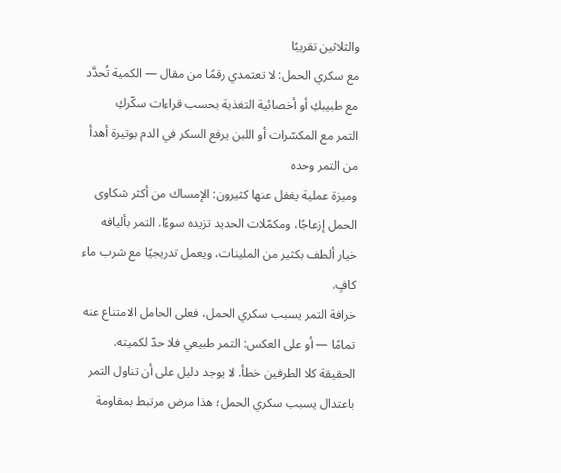والثلاثين تقريبًا
مع سكري الحمل: لا تعتمدي رقمًا من مقال — الكمية تُحدَّد مع طبيبكِ أو أخصائية التغذية بحسب قراءات سكّركِ
التمر مع المكسّرات أو اللبن يرفع السكر في الدم بوتيرة أهدأ من التمر وحده
وميزة عملية يغفل عنها كثيرون: الإمساك من أكثر شكاوى الحمل إزعاجًا، ومكمّلات الحديد تزيده سوءًا. التمر بأليافه خيار ألطف بكثير من الملينات، ويعمل تدريجيًا مع شرب ماء كافٍ.
خرافة التمر يسبب سكري الحمل، فعلى الحامل الامتناع عنه تمامًا — أو على العكس: التمر طبيعي فلا حدّ لكميته.
الحقيقة كلا الطرفين خطأ. لا يوجد دليل على أن تناول التمر باعتدال يسبب سكري الحمل؛ هذا مرض مرتبط بمقاومة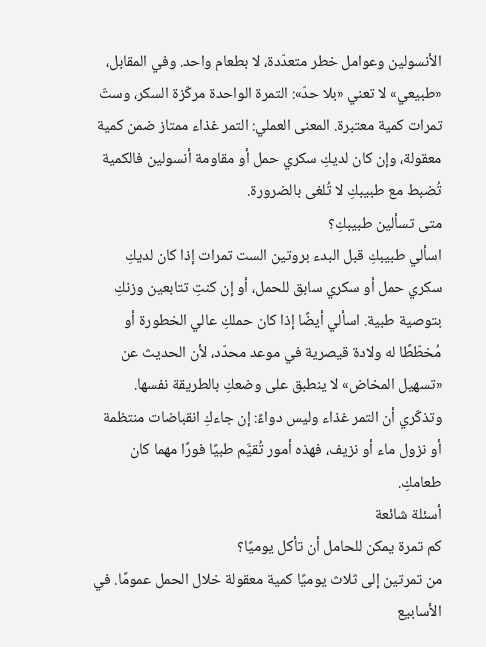الأنسولين وعوامل خطر متعدّدة، لا بطعام واحد. وفي المقابل، «طبيعي» لا تعني «بلا حدّ»: التمرة الواحدة مركّزة السكر، وستّ تمرات كمية معتبرة. المعنى العملي: التمر غذاء ممتاز ضمن كمية معقولة، وإن كان لديكِ سكري حمل أو مقاومة أنسولين فالكمية تُضبط مع طبيبكِ لا تُلغى بالضرورة.
متى تسألين طبيبكِ؟
اسألي طبيبكِ قبل البدء بروتين الست تمرات إذا كان لديكِ سكري حمل أو سكري سابق للحمل، أو إن كنتِ تتابعين وزنكِ بتوصية طبية. اسألي أيضًا إذا كان حملكِ عالي الخطورة أو مُخطّطًا له ولادة قيصرية في موعد محدّد، لأن الحديث عن «تسهيل المخاض» لا ينطبق على وضعكِ بالطريقة نفسها. وتذكّري أن التمر غذاء وليس دواءً: إن جاءكِ انقباضات منتظمة أو نزول ماء أو نزيف، فهذه أمور تُقيَّم طبيًا فورًا مهما كان طعامكِ.
أسئلة شائعة
كم تمرة يمكن للحامل أن تأكل يوميًا؟
من تمرتين إلى ثلاث يوميًا كمية معقولة خلال الحمل عمومًا. في الأسابيع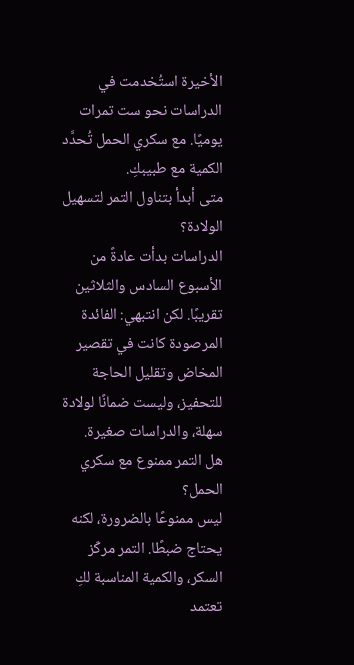الأخيرة استُخدمت في الدراسات نحو ست تمرات يوميًا. مع سكري الحمل تُحدَّد الكمية مع طبيبكِ.
متى أبدأ بتناول التمر لتسهيل الولادة؟
الدراسات بدأت عادةً من الأسبوع السادس والثلاثين تقريبًا. لكن انتبهي: الفائدة المرصودة كانت في تقصير المخاض وتقليل الحاجة للتحفيز، وليست ضمانًا لولادة سهلة، والدراسات صغيرة.
هل التمر ممنوع مع سكري الحمل؟
ليس ممنوعًا بالضرورة، لكنه يحتاج ضبطًا. التمر مركّز السكر، والكمية المناسبة لكِ تعتمد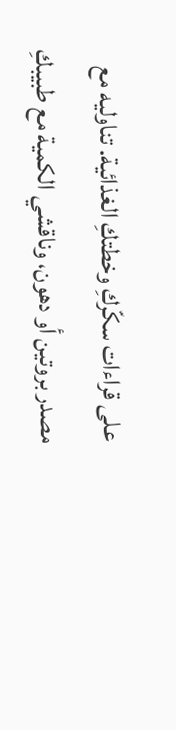على قراءات سكّركِ وخطتكِ الغذائية. تناوليه مع مصدر بروتين أو دهون، وناقشي الكمية مع طبيبكِ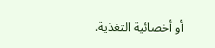أو أخصائية التغذية.